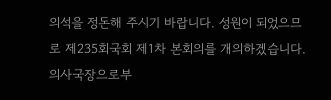의석을 정돈해 주시기 바랍니다. 성원이 되었으므로 제235회국회 제1차 본회의를 개의하겠습니다. 의사국장으로부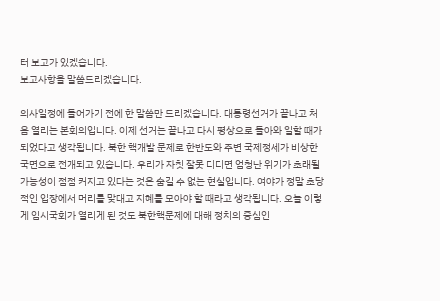터 보고가 있겠습니다.
보고사항을 말씀드리겠습니다.

의사일정에 들어가기 전에 한 말씀만 드리겠습니다. 대통령선거가 끝나고 처음 열리는 본회의입니다. 이제 선거는 끝나고 다시 평상으로 돌아와 일할 때가 되었다고 생각됩니다. 북한 핵개발 문제로 한반도와 주변 국제정세가 비상한 국면으로 전개되고 있습니다. 우리가 자칫 잘못 디디면 엄청난 위기가 초래될 가능성이 점점 커지고 있다는 것은 숨길 수 없는 현실입니다. 여야가 정말 초당적인 입장에서 머리를 맞대고 지혜를 모아야 할 때라고 생각됩니다. 오늘 이렇게 임시국회가 열리게 된 것도 북한핵문제에 대해 정치의 중심인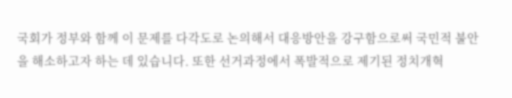국회가 정부와 함께 이 문제를 다각도로 논의해서 대응방안을 강구함으로써 국민적 불안을 해소하고자 하는 데 있습니다. 또한 선거과정에서 폭발적으로 제기된 정치개혁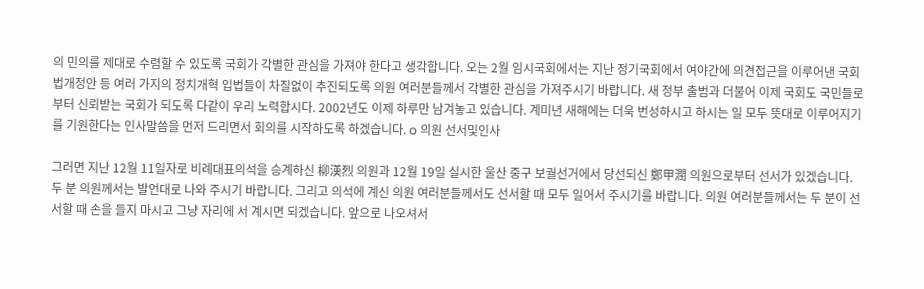의 민의를 제대로 수렴할 수 있도록 국회가 각별한 관심을 가져야 한다고 생각합니다. 오는 2월 임시국회에서는 지난 정기국회에서 여야간에 의견접근을 이루어낸 국회법개정안 등 여러 가지의 정치개혁 입법들이 차질없이 추진되도록 의원 여러분들께서 각별한 관심을 가져주시기 바랍니다. 새 정부 출범과 더불어 이제 국회도 국민들로부터 신뢰받는 국회가 되도록 다같이 우리 노력합시다. 2002년도 이제 하루만 남겨놓고 있습니다. 계미년 새해에는 더욱 번성하시고 하시는 일 모두 뜻대로 이루어지기를 기원한다는 인사말씀을 먼저 드리면서 회의를 시작하도록 하겠습니다. o 의원 선서및인사

그러면 지난 12월 11일자로 비례대표의석을 승계하신 柳漢烈 의원과 12월 19일 실시한 울산 중구 보궐선거에서 당선되신 鄭甲潤 의원으로부터 선서가 있겠습니다. 두 분 의원께서는 발언대로 나와 주시기 바랍니다. 그리고 의석에 계신 의원 여러분들께서도 선서할 때 모두 일어서 주시기를 바랍니다. 의원 여러분들께서는 두 분이 선서할 때 손을 들지 마시고 그냥 자리에 서 계시면 되겠습니다. 앞으로 나오셔서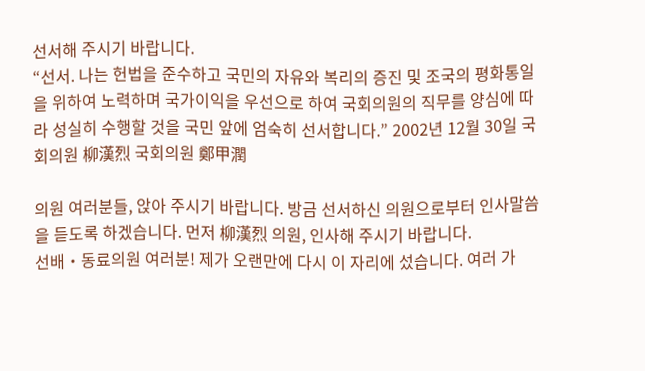선서해 주시기 바랍니다.
“선서. 나는 헌법을 준수하고 국민의 자유와 복리의 증진 및 조국의 평화통일을 위하여 노력하며 국가이익을 우선으로 하여 국회의원의 직무를 양심에 따라 성실히 수행할 것을 국민 앞에 엄숙히 선서합니다.” 2002년 12월 30일 국회의원 柳漢烈 국회의원 鄭甲潤

의원 여러분들, 앉아 주시기 바랍니다. 방금 선서하신 의원으로부터 인사말씀을 듣도록 하겠습니다. 먼저 柳漢烈 의원, 인사해 주시기 바랍니다.
선배‧동료의원 여러분! 제가 오랜만에 다시 이 자리에 섰습니다. 여러 가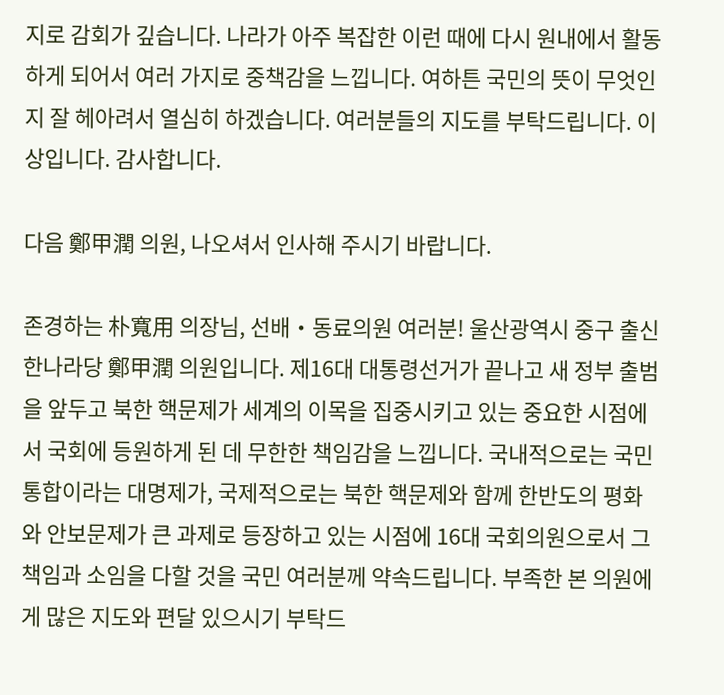지로 감회가 깊습니다. 나라가 아주 복잡한 이런 때에 다시 원내에서 활동하게 되어서 여러 가지로 중책감을 느낍니다. 여하튼 국민의 뜻이 무엇인지 잘 헤아려서 열심히 하겠습니다. 여러분들의 지도를 부탁드립니다. 이상입니다. 감사합니다.

다음 鄭甲潤 의원, 나오셔서 인사해 주시기 바랍니다.

존경하는 朴寬用 의장님, 선배‧동료의원 여러분! 울산광역시 중구 출신 한나라당 鄭甲潤 의원입니다. 제16대 대통령선거가 끝나고 새 정부 출범을 앞두고 북한 핵문제가 세계의 이목을 집중시키고 있는 중요한 시점에서 국회에 등원하게 된 데 무한한 책임감을 느낍니다. 국내적으로는 국민통합이라는 대명제가, 국제적으로는 북한 핵문제와 함께 한반도의 평화와 안보문제가 큰 과제로 등장하고 있는 시점에 16대 국회의원으로서 그 책임과 소임을 다할 것을 국민 여러분께 약속드립니다. 부족한 본 의원에게 많은 지도와 편달 있으시기 부탁드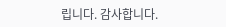립니다. 감사합니다.